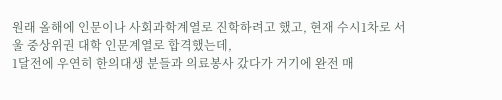원래 올해에 인문이나 사회과학계열로 진학하려고 했고, 현재 수시1차로 서울 중상위권 대학 인문계열로 합격했는데,
1달전에 우연히 한의대생 분들과 의료봉사 갔다가 거기에 완전 매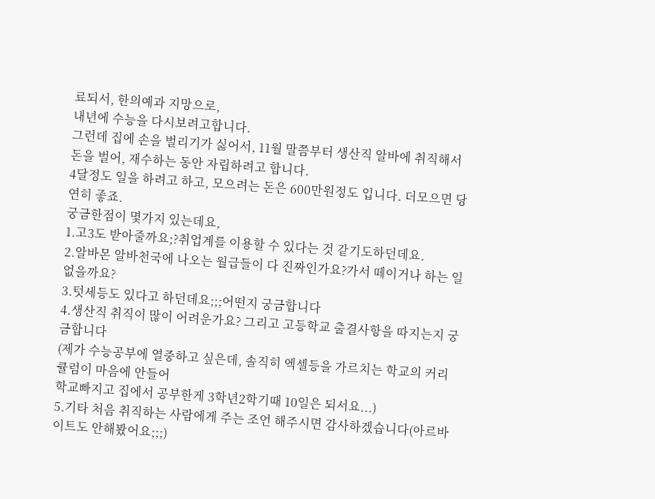료되서, 한의예과 지망으로,
내년에 수능을 다시보려고합니다.
그런데 집에 손을 벌리기가 싫어서, 11월 말쯤부터 생산직 알바에 취직해서 돈을 벌어, 재수하는 동안 자립하려고 합니다.
4달정도 일을 하려고 하고, 모으려는 돈은 600만원정도 입니다. 더모으면 당연히 좋죠.
궁금한점이 몇가지 있는데요,
1.고3도 받아줄까요;?취업계를 이용할 수 있다는 것 같기도하던데요.
2.알바몬 알바천국에 나오는 월급들이 다 진짜인가요?가서 떼이거나 하는 일 없을까요?
3.텃세등도 있다고 하던데요;;;어떤지 궁금합니다
4.생산직 취직이 많이 어려운가요? 그리고 고등학교 출결사항을 따지는지 궁금합니다
(제가 수능공부에 열중하고 싶은데, 솔직히 엑셀등을 가르치는 학교의 커리큘럼이 마음에 안들어
학교빠지고 집에서 공부한게 3학년2학기때 10일은 되서요...)
5.기타 처음 취직하는 사람에게 주는 조언 해주시면 감사하겠습니다(아르바이트도 안해봤어요;;;)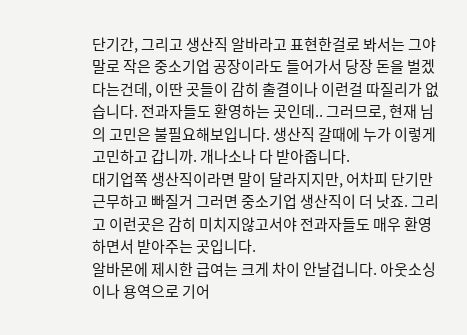단기간, 그리고 생산직 알바라고 표현한걸로 봐서는 그야말로 작은 중소기업 공장이라도 들어가서 당장 돈을 벌겠다는건데, 이딴 곳들이 감히 출결이나 이런걸 따질리가 없습니다. 전과자들도 환영하는 곳인데.. 그러므로, 현재 님의 고민은 불필요해보입니다. 생산직 갈때에 누가 이렇게 고민하고 갑니까. 개나소나 다 받아줍니다.
대기업쪽 생산직이라면 말이 달라지지만, 어차피 단기만 근무하고 빠질거 그러면 중소기업 생산직이 더 낫죠. 그리고 이런곳은 감히 미치지않고서야 전과자들도 매우 환영하면서 받아주는 곳입니다.
알바몬에 제시한 급여는 크게 차이 안날겁니다. 아웃소싱이나 용역으로 기어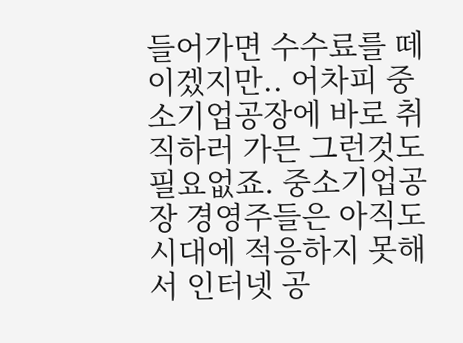들어가면 수수료를 떼이겠지만.. 어차피 중소기업공장에 바로 취직하러 가믄 그런것도 필요없죠. 중소기업공장 경영주들은 아직도 시대에 적응하지 못해서 인터넷 공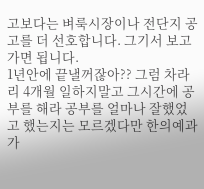고보다는 벼룩시장이나 전단지 공고를 더 선호합니다. 그기서 보고 가면 됩니다.
1년안에 끝낼꺼잖아?? 그럼 차라리 4개월 일하지말고 그시간에 공부를 해라 공부를 얼마나 잘했었고 했는지는 모르겠다만 한의예과 가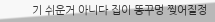기 쉬운거 아니다 집이 똥꾸멍 찢어질정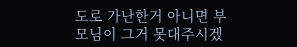도로 가난한거 아니면 부모님이 그거 못대주시겠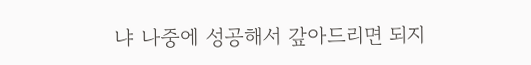냐 나중에 성공해서 갚아드리면 되지